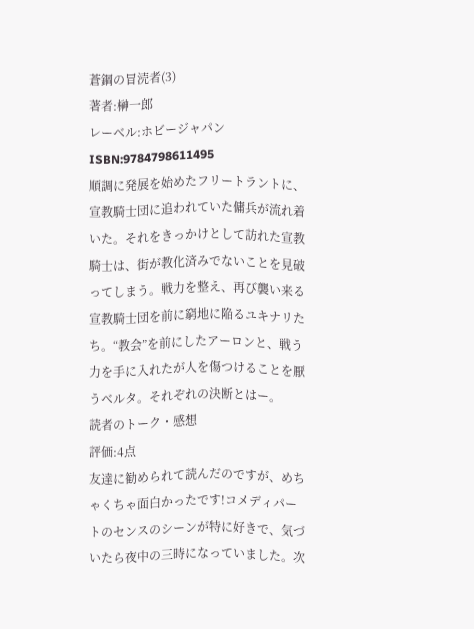蒼鋼の冒涜者(3)
著者:榊一郎
レーベル:ホビージャパン
ISBN:9784798611495
順調に発展を始めたフリートラントに、宣教騎士団に追われていた傭兵が流れ着いた。それをきっかけとして訪れた宣教騎士は、街が教化済みでないことを見破ってしまう。戦力を整え、再び襲い来る宣教騎士団を前に窮地に陥るユキナリたち。“教会”を前にしたアーロンと、戦う力を手に入れたが人を傷つけることを厭うベルタ。それぞれの決断とはー。
読者のトーク・感想
評価:4点
友達に勧められて読んだのですが、めちゃくちゃ面白かったです!コメディパートのセンスのシーンが特に好きで、気づいたら夜中の三時になっていました。次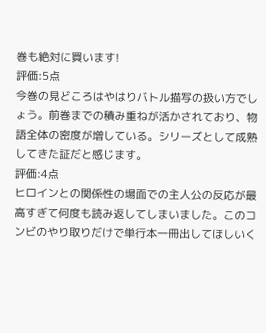巻も絶対に買います!
評価:5点
今巻の見どころはやはりバトル描写の扱い方でしょう。前巻までの積み重ねが活かされており、物語全体の密度が増している。シリーズとして成熟してきた証だと感じます。
評価:4点
ヒロインとの関係性の場面での主人公の反応が最高すぎて何度も読み返してしまいました。このコンビのやり取りだけで単行本一冊出してほしいく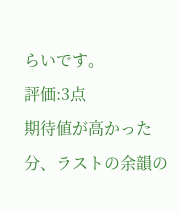らいです。
評価:3点
期待値が高かった分、ラストの余韻の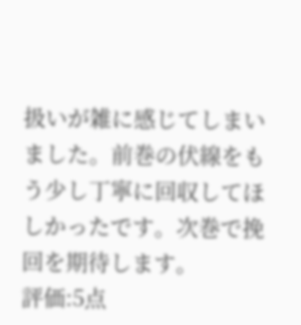扱いが雑に感じてしまいました。前巻の伏線をもう少し丁寧に回収してほしかったです。次巻で挽回を期待します。
評価:5点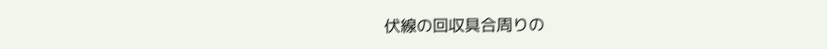伏線の回収具合周りの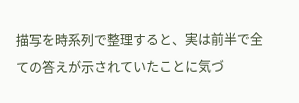描写を時系列で整理すると、実は前半で全ての答えが示されていたことに気づ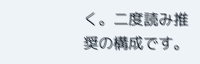く。二度読み推奨の構成です。